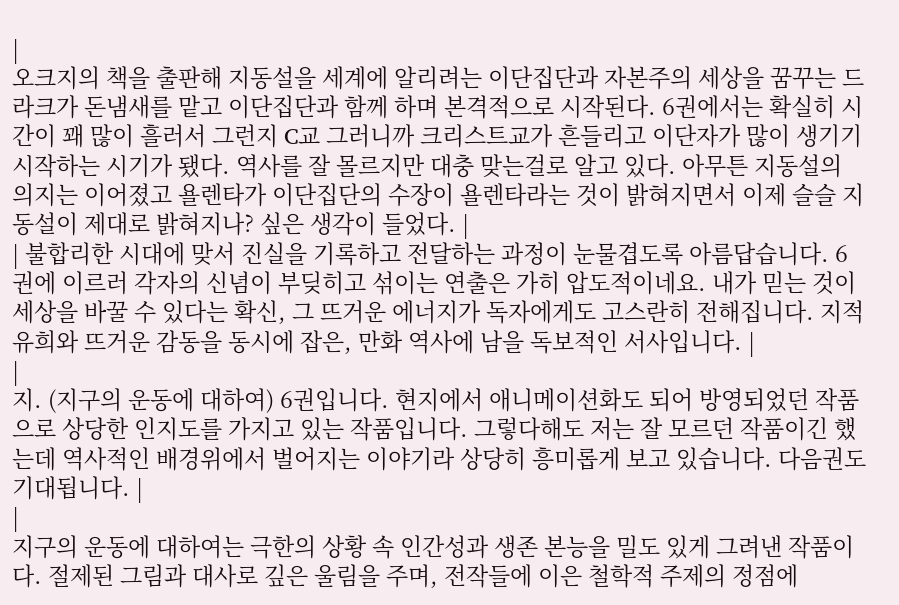|
오크지의 책을 출판해 지동설을 세계에 알리려는 이단집단과 자본주의 세상을 꿈꾸는 드라크가 돈냄새를 맡고 이단집단과 함께 하며 본격적으로 시작된다. 6권에서는 확실히 시간이 꽤 많이 흘러서 그런지 C교 그러니까 크리스트교가 흔들리고 이단자가 많이 생기기 시작하는 시기가 됐다. 역사를 잘 몰르지만 대충 맞는걸로 알고 있다. 아무튼 지동설의 의지는 이어졌고 욜렌타가 이단집단의 수장이 욜렌타라는 것이 밝혀지면서 이제 슬슬 지동설이 제대로 밝혀지나? 싶은 생각이 들었다. |
| 불합리한 시대에 맞서 진실을 기록하고 전달하는 과정이 눈물겹도록 아름답습니다. 6권에 이르러 각자의 신념이 부딪히고 섞이는 연출은 가히 압도적이네요. 내가 믿는 것이 세상을 바꿀 수 있다는 확신, 그 뜨거운 에너지가 독자에게도 고스란히 전해집니다. 지적 유희와 뜨거운 감동을 동시에 잡은, 만화 역사에 남을 독보적인 서사입니다. |
|
지. (지구의 운동에 대하여) 6권입니다. 현지에서 애니메이션화도 되어 방영되었던 작품으로 상당한 인지도를 가지고 있는 작품입니다. 그렇다해도 저는 잘 모르던 작품이긴 했는데 역사적인 배경위에서 벌어지는 이야기라 상당히 흥미롭게 보고 있습니다. 다음권도 기대됩니다. |
|
지구의 운동에 대하여는 극한의 상황 속 인간성과 생존 본능을 밀도 있게 그려낸 작품이다. 절제된 그림과 대사로 깊은 울림을 주며, 전작들에 이은 철학적 주제의 정점에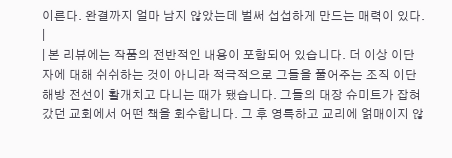이른다. 완결까지 얼마 남지 않았는데 벌써 섭섭하게 만드는 매력이 있다. |
| 본 리뷰에는 작품의 전반적인 내용이 포함되어 있습니다. 더 이상 이단자에 대해 쉬쉬하는 것이 아니라 적극적으로 그들을 풀어주는 조직 이단 해방 전선이 활개치고 다니는 때가 됐습니다. 그들의 대장 슈미트가 잡혀갔던 교회에서 어떤 책을 회수합니다. 그 후 영특하고 교리에 얽매이지 않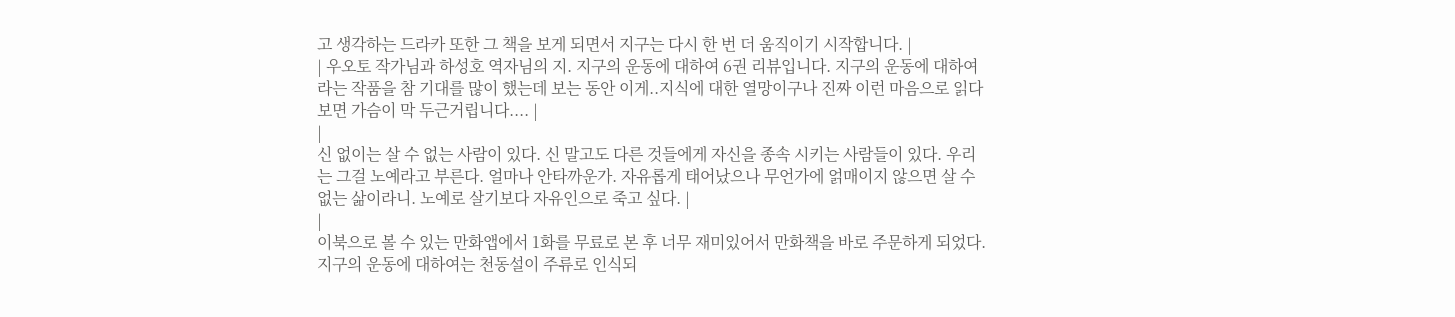고 생각하는 드라카 또한 그 책을 보게 되면서 지구는 다시 한 번 더 움직이기 시작합니다. |
| 우오토 작가님과 하성호 역자님의 지. 지구의 운동에 대하여 6권 리뷰입니다. 지구의 운동에 대하여라는 작품을 참 기대를 많이 했는데 보는 동안 이게..지식에 대한 열망이구나 진짜 이런 마음으로 읽다보면 가슴이 막 두근거립니다.... |
|
신 없이는 살 수 없는 사람이 있다. 신 말고도 다른 것들에게 자신을 종속 시키는 사람들이 있다. 우리는 그걸 노예라고 부른다. 얼마나 안타까운가. 자유롭게 태어났으나 무언가에 얽매이지 않으면 살 수 없는 삶이라니. 노예로 살기보다 자유인으로 죽고 싶다. |
|
이북으로 볼 수 있는 만화앱에서 1화를 무료로 본 후 너무 재미있어서 만화책을 바로 주문하게 되었다. 지구의 운동에 대하여는 천동설이 주류로 인식되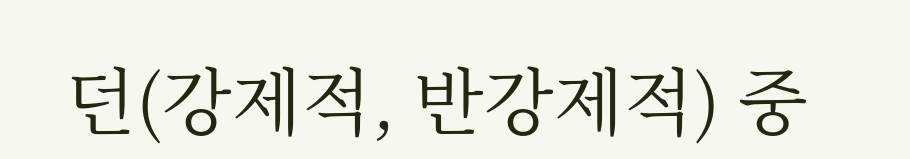던(강제적, 반강제적) 중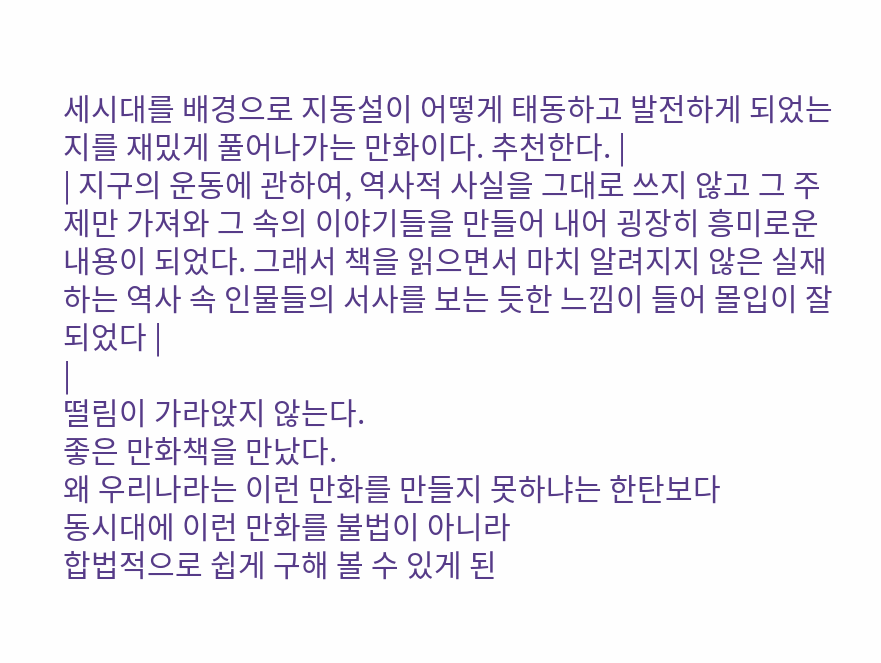세시대를 배경으로 지동설이 어떻게 태동하고 발전하게 되었는지를 재밌게 풀어나가는 만화이다. 추천한다. |
| 지구의 운동에 관하여, 역사적 사실을 그대로 쓰지 않고 그 주제만 가져와 그 속의 이야기들을 만들어 내어 굉장히 흥미로운 내용이 되었다. 그래서 책을 읽으면서 마치 알려지지 않은 실재하는 역사 속 인물들의 서사를 보는 듯한 느낌이 들어 몰입이 잘 되었다 |
|
떨림이 가라앉지 않는다.
좋은 만화책을 만났다.
왜 우리나라는 이런 만화를 만들지 못하냐는 한탄보다
동시대에 이런 만화를 불법이 아니라
합법적으로 쉽게 구해 볼 수 있게 된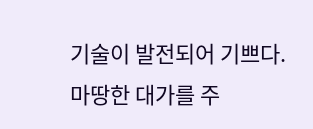기술이 발전되어 기쁘다.
마땅한 대가를 주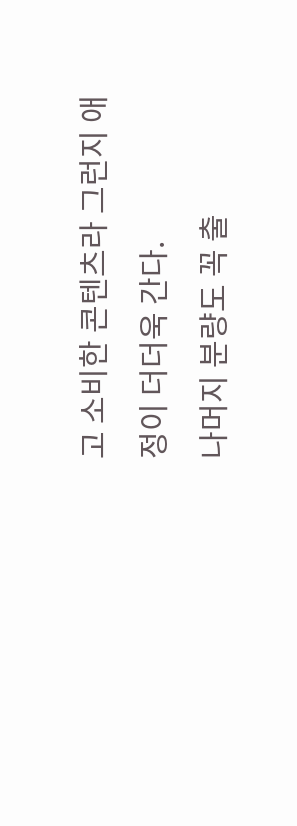고 소비한 콘텐츠라 그런지 애정이 더더욱 간다.
나머지 분량도 꼭 출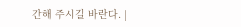간해 주시길 바란다. |